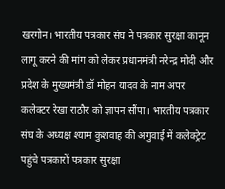खरगोन। भारतीय पत्रकार संघ ने पत्रकार सुरक्षा कानून लागू करने की मांग को लेकर प्रधानमंत्री नरेन्द्र मोदी और प्रदेश के मुख्यमंत्री डॉ मोहन यादव के नाम अपर कलेक्टर रेखा राठौर को ज्ञापन सौंपा। भारतीय पत्रकार संघ के अध्यक्ष श्याम कुशवाह की अगुवाई में कलेक्ट्रेट पहुंचे पत्रकारों पत्रकार सुरक्षा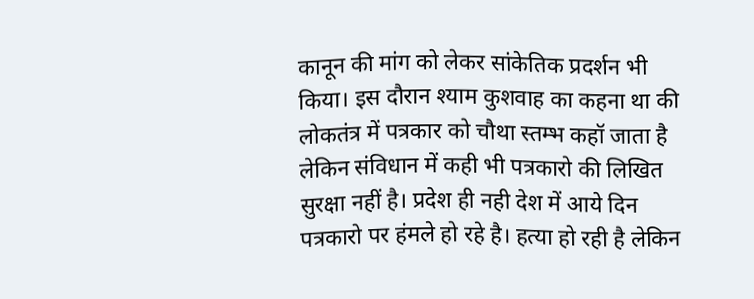कानून की मांग को लेकर सांकेतिक प्रदर्शन भी किया। इस दौरान श्याम कुशवाह का कहना था की लोकतंत्र में पत्रकार को चौथा स्तम्भ कहॉ जाता है लेकिन संविधान में कही भी पत्रकारो की लिखित सुरक्षा नहीं है। प्रदेश ही नही देश में आये दिन पत्रकारो पर हंमले हो रहे है। हत्या हो रही है लेकिन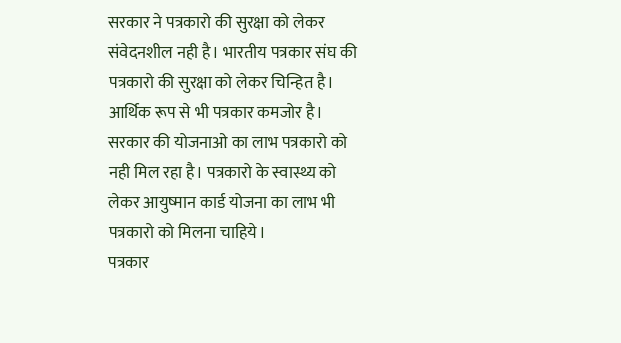सरकार ने पत्रकारो की सुरक्षा को लेकर संवेदनशील नही है। भारतीय पत्रकार संघ की पत्रकारो की सुरक्षा को लेकर चिन्हित है। आर्थिक रूप से भी पत्रकार कमजोर है। सरकार की योजनाओ का लाभ पत्रकारो को नही मिल रहा है। पत्रकारो के स्वास्थ्य को लेकर आयुष्मान कार्ड योजना का लाभ भी पत्रकारो को मिलना चाहिये।
पत्रकार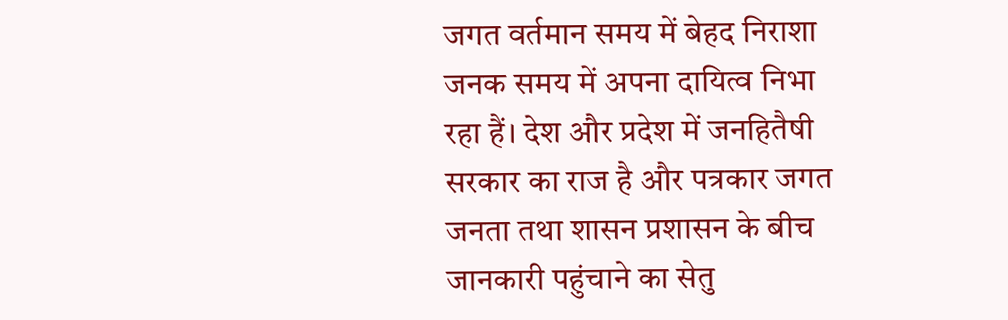जगत वर्तमान समय में बेहद निराशा जनक समय में अपना दायित्व निभा रहा हैं। देश और प्रदेश में जनहितैषी सरकार का राज है और पत्रकार जगत जनता तथा शासन प्रशासन के बीच जानकारी पहुंचाने का सेतु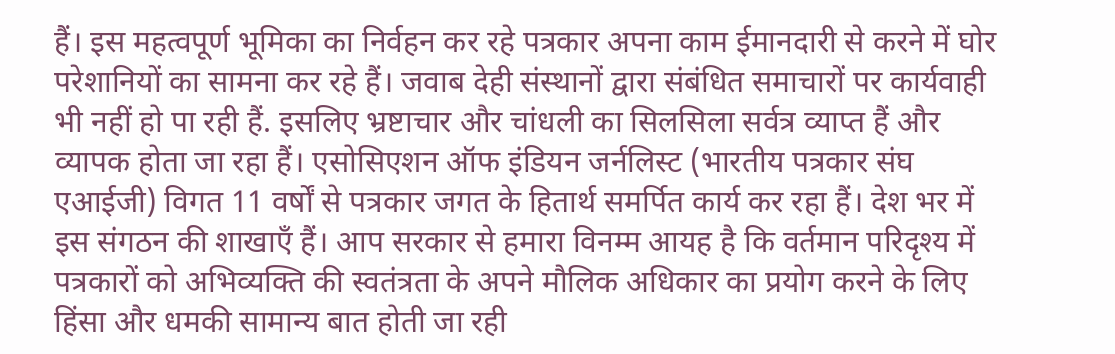हैं। इस महत्वपूर्ण भूमिका का निर्वहन कर रहे पत्रकार अपना काम ईमानदारी से करने में घोर परेशानियों का सामना कर रहे हैं। जवाब देही संस्थानों द्वारा संबंधित समाचारों पर कार्यवाही भी नहीं हो पा रही हैं. इसलिए भ्रष्टाचार और चांधली का सिलसिला सर्वत्र व्याप्त हैं और व्यापक होता जा रहा हैं। एसोसिएशन ऑफ इंडियन जर्नलिस्ट (भारतीय पत्रकार संघ एआईजी) विगत 11 वर्षों से पत्रकार जगत के हितार्थ समर्पित कार्य कर रहा हैं। देश भर में इस संगठन की शाखाएँ हैं। आप सरकार से हमारा विनम्म आयह है कि वर्तमान परिदृश्य में पत्रकारों को अभिव्यक्ति की स्वतंत्रता के अपने मौलिक अधिकार का प्रयोग करने के लिए हिंसा और धमकी सामान्य बात होती जा रही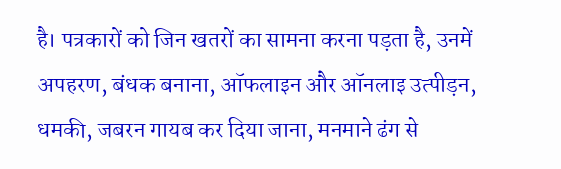है। पत्रकारों को जिन खतरों का सामना करना पड़ता है, उनमें अपहरण, बंधक बनाना, ऑफलाइन और ऑनलाइ उत्पीड़न, धमकी, जबरन गायब कर दिया जाना, मनमाने ढंग से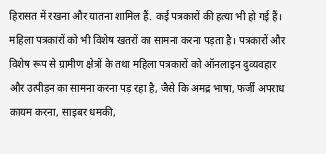हिरासत में रखना और यातना शामिल हैं. कई पत्रकारों की हत्या भी हो गई हैं। महिला पत्रकारों को भी विशेष खतरों का सामना करना पड़ता है। पत्रकारों और विशेष रूप से ग्रामीण क्षेत्रों के तथा महिला पत्रकारों को ऑनलाइन दुव्यवहार और उत्पीड़न का सामना करना पड़ रहा है, जैसे कि अमद्र भाषा, फर्जी अपराध कायम करना, साइबर धमकी,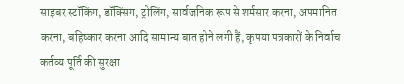साइबर स्टॉकिंग, डॉक्सिंग, ट्रोलिंग, सार्वजनिक रूप से शर्मसार करना, अपमानित करना, बहिष्कार करना आदि सामान्य बात होने लगी हैं, कृपया पत्रकारों के निर्वाच कर्तव्य पूर्ति की सुरक्षा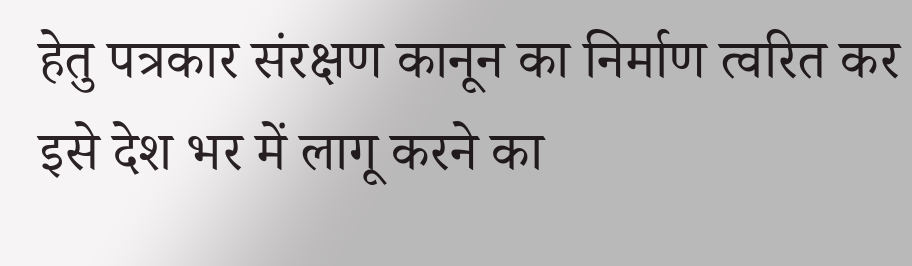हेतु पत्रकार संरक्षण कानून का निर्माण त्वरित कर इसे देश भर में लागू करने का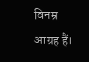विनम्र आग्रह हैं।